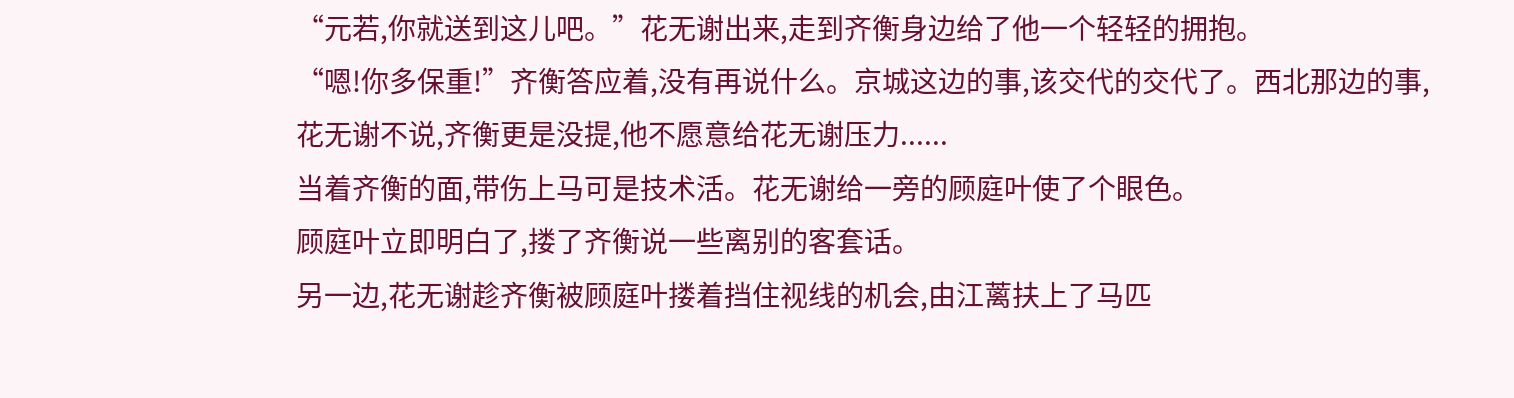“元若,你就送到这儿吧。”花无谢出来,走到齐衡身边给了他一个轻轻的拥抱。
“嗯!你多保重!”齐衡答应着,没有再说什么。京城这边的事,该交代的交代了。西北那边的事,花无谢不说,齐衡更是没提,他不愿意给花无谢压力......
当着齐衡的面,带伤上马可是技术活。花无谢给一旁的顾庭叶使了个眼色。
顾庭叶立即明白了,搂了齐衡说一些离别的客套话。
另一边,花无谢趁齐衡被顾庭叶搂着挡住视线的机会,由江蓠扶上了马匹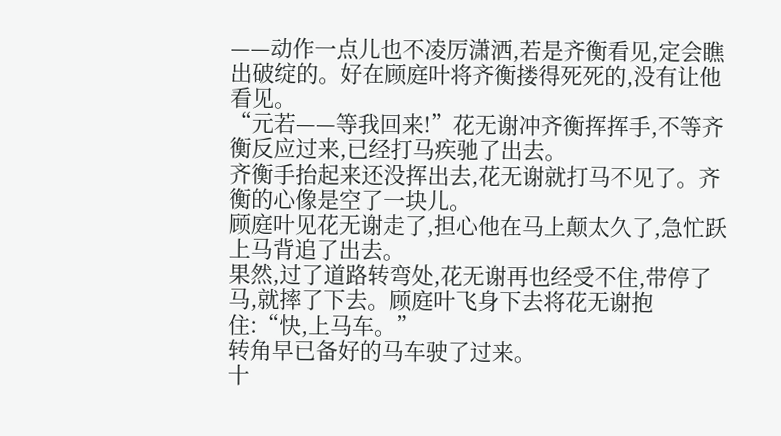——动作一点儿也不凌厉潇洒,若是齐衡看见,定会瞧出破绽的。好在顾庭叶将齐衡搂得死死的,没有让他看见。
“元若——等我回来!”花无谢冲齐衡挥挥手,不等齐衡反应过来,已经打马疾驰了出去。
齐衡手抬起来还没挥出去,花无谢就打马不见了。齐衡的心像是空了一块儿。
顾庭叶见花无谢走了,担心他在马上颠太久了,急忙跃上马背追了出去。
果然,过了道路转弯处,花无谢再也经受不住,带停了马,就摔了下去。顾庭叶飞身下去将花无谢抱住:“快,上马车。”
转角早已备好的马车驶了过来。
十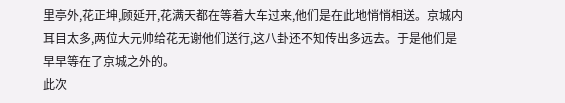里亭外,花正坤,顾延开,花满天都在等着大车过来,他们是在此地悄悄相送。京城内耳目太多,两位大元帅给花无谢他们送行,这八卦还不知传出多远去。于是他们是早早等在了京城之外的。
此次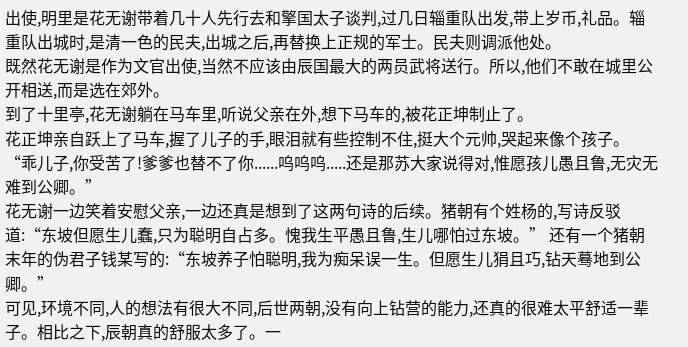出使,明里是花无谢带着几十人先行去和擎国太子谈判,过几日辎重队出发,带上岁币,礼品。辎重队出城时,是清一色的民夫,出城之后,再替换上正规的军士。民夫则调派他处。
既然花无谢是作为文官出使,当然不应该由辰国最大的两员武将送行。所以,他们不敢在城里公开相送,而是选在郊外。
到了十里亭,花无谢躺在马车里,听说父亲在外,想下马车的,被花正坤制止了。
花正坤亲自跃上了马车,握了儿子的手,眼泪就有些控制不住,挺大个元帅,哭起来像个孩子。“乖儿子,你受苦了!爹爹也替不了你......呜呜呜.....还是那苏大家说得对,惟愿孩儿愚且鲁,无灾无难到公卿。”
花无谢一边笑着安慰父亲,一边还真是想到了这两句诗的后续。猪朝有个姓杨的,写诗反驳道:“东坡但愿生儿蠢,只为聪明自占多。愧我生平愚且鲁,生儿哪怕过东坡。” 还有一个猪朝末年的伪君子钱某写的:“东坡养子怕聪明,我为痴呆误一生。但愿生儿狷且巧,钻天蓦地到公卿。”
可见,环境不同,人的想法有很大不同,后世两朝,没有向上钻营的能力,还真的很难太平舒适一辈子。相比之下,辰朝真的舒服太多了。一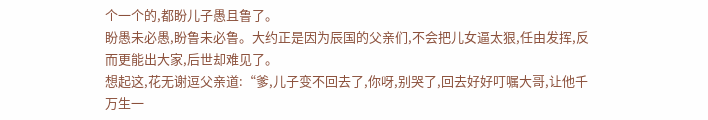个一个的,都盼儿子愚且鲁了。
盼愚未必愚,盼鲁未必鲁。大约正是因为辰国的父亲们,不会把儿女逼太狠,任由发挥,反而更能出大家,后世却难见了。
想起这,花无谢逗父亲道:“爹,儿子变不回去了,你呀,别哭了,回去好好叮嘱大哥,让他千万生一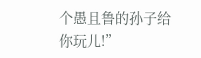个愚且鲁的孙子给你玩儿!”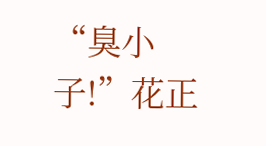“臭小子!”花正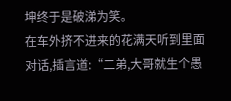坤终于是破涕为笑。
在车外挤不进来的花满天听到里面对话,插言道:“二弟,大哥就生个愚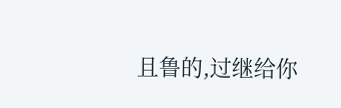且鲁的,过继给你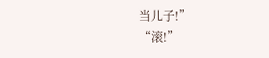当儿子!”
“滚!”